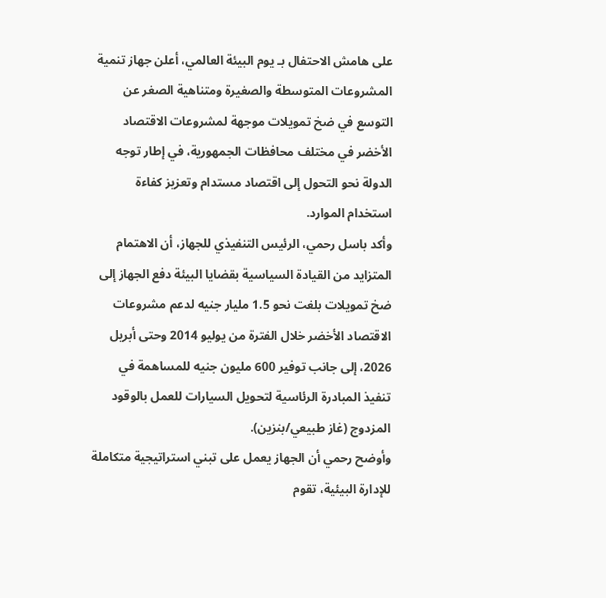على هامش الاحتفال بـ يوم البيئة العالمي، أعلن جهاز تنمية المشروعات المتوسطة والصغيرة ومتناهية الصغر عن التوسع في ضخ تمويلات موجهة لمشروعات الاقتصاد الأخضر في مختلف محافظات الجمهورية، في إطار توجه الدولة نحو التحول إلى اقتصاد مستدام وتعزيز كفاءة استخدام الموارد.
وأكد باسل رحمي، الرئيس التنفيذي للجهاز، أن الاهتمام المتزايد من القيادة السياسية بقضايا البيئة دفع الجهاز إلى ضخ تمويلات بلغت نحو 1.5 مليار جنيه لدعم مشروعات الاقتصاد الأخضر خلال الفترة من يوليو 2014 وحتى أبريل 2026، إلى جانب توفير 600 مليون جنيه للمساهمة في تنفيذ المبادرة الرئاسية لتحويل السيارات للعمل بالوقود المزدوج (غاز طبيعي/بنزين).
وأوضح رحمي أن الجهاز يعمل على تبني استراتيجية متكاملة للإدارة البيئية، تقوم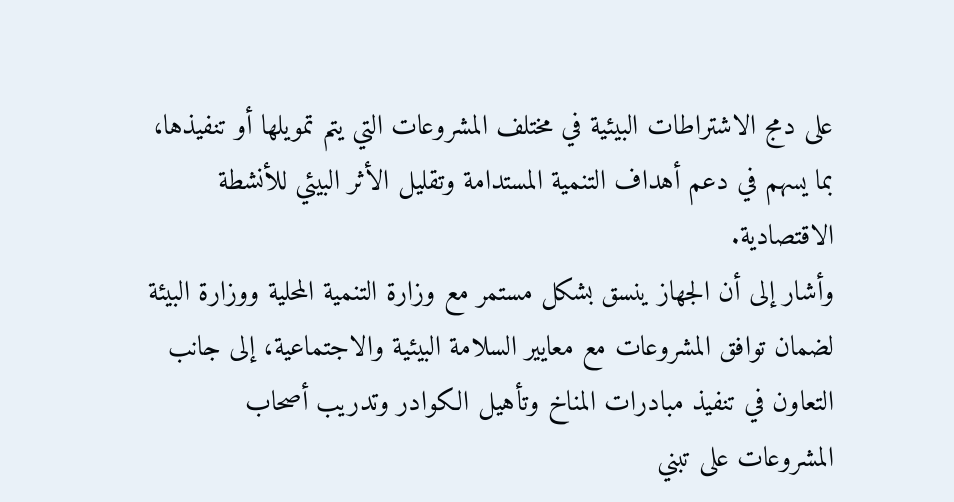على دمج الاشتراطات البيئية في مختلف المشروعات التي يتم تمويلها أو تنفيذها، بما يسهم في دعم أهداف التنمية المستدامة وتقليل الأثر البيئي للأنشطة الاقتصادية.
وأشار إلى أن الجهاز ينسق بشكل مستمر مع وزارة التنمية المحلية ووزارة البيئة لضمان توافق المشروعات مع معايير السلامة البيئية والاجتماعية، إلى جانب التعاون في تنفيذ مبادرات المناخ وتأهيل الكوادر وتدريب أصحاب المشروعات على تبني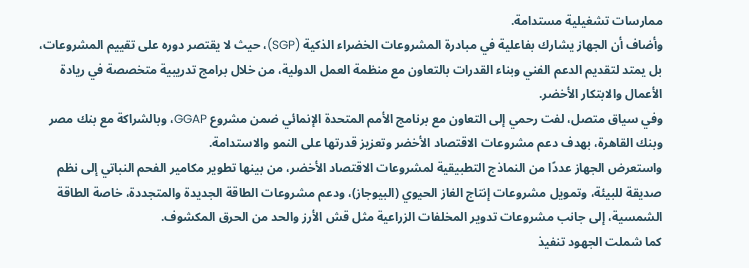ممارسات تشغيلية مستدامة.
وأضاف أن الجهاز يشارك بفاعلية في مبادرة المشروعات الخضراء الذكية (SGP)، حيث لا يقتصر دوره على تقييم المشروعات، بل يمتد لتقديم الدعم الفني وبناء القدرات بالتعاون مع منظمة العمل الدولية، من خلال برامج تدريبية متخصصة في ريادة الأعمال والابتكار الأخضر.
وفي سياق متصل، لفت رحمي إلى التعاون مع برنامج الأمم المتحدة الإنمائي ضمن مشروع GGAP، وبالشراكة مع بنك مصر وبنك القاهرة، بهدف دعم مشروعات الاقتصاد الأخضر وتعزيز قدرتها على النمو والاستدامة.
واستعرض الجهاز عددًا من النماذج التطبيقية لمشروعات الاقتصاد الأخضر، من بينها تطوير مكامير الفحم النباتي إلى نظم صديقة للبيئة، وتمويل مشروعات إنتاج الغاز الحيوي (البيوجاز)، ودعم مشروعات الطاقة الجديدة والمتجددة، خاصة الطاقة الشمسية، إلى جانب مشروعات تدوير المخلفات الزراعية مثل قش الأرز والحد من الحرق المكشوف.
كما شملت الجهود تنفيذ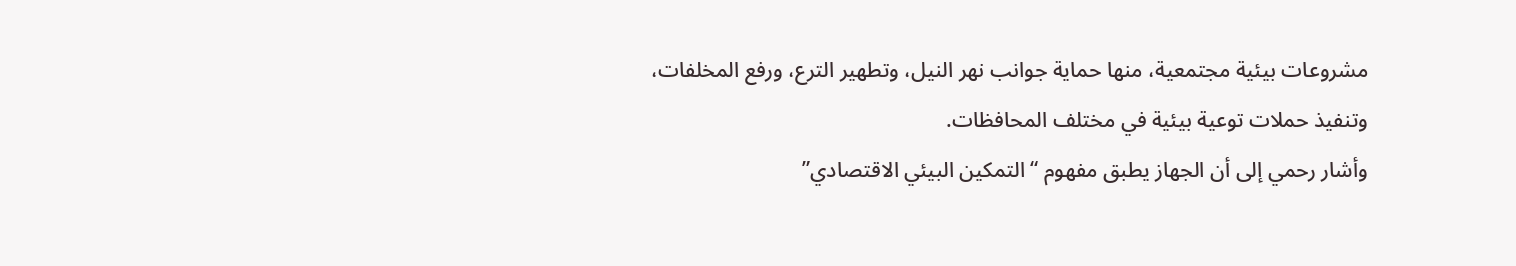مشروعات بيئية مجتمعية، منها حماية جوانب نهر النيل، وتطهير الترع، ورفع المخلفات، وتنفيذ حملات توعية بيئية في مختلف المحافظات.
وأشار رحمي إلى أن الجهاز يطبق مفهوم “التمكين البيئي الاقتصادي”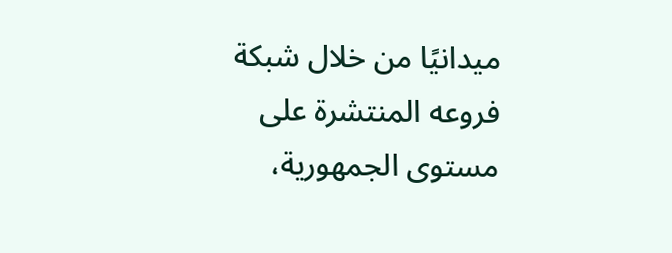ميدانيًا من خلال شبكة فروعه المنتشرة على مستوى الجمهورية،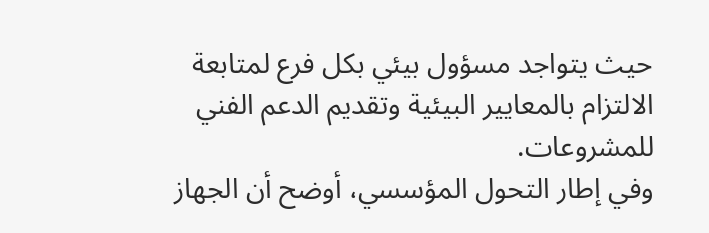حيث يتواجد مسؤول بيئي بكل فرع لمتابعة الالتزام بالمعايير البيئية وتقديم الدعم الفني للمشروعات.
وفي إطار التحول المؤسسي، أوضح أن الجهاز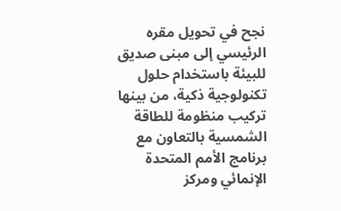نجح في تحويل مقره الرئيسي إلى مبنى صديق للبيئة باستخدام حلول تكنولوجية ذكية، من بينها تركيب منظومة للطاقة الشمسية بالتعاون مع برنامج الأمم المتحدة الإنمائي ومركز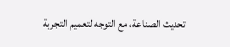تحديث الصناعة، مع التوجه لتعميم التجربة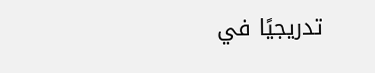تدريجيًا في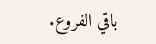باقي الفروع.